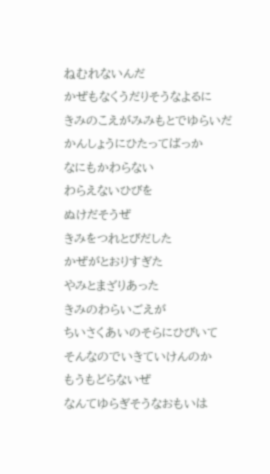ねむれないんだ
かぜもなくうだりそうなよるに
きみのこえがみみもとでゆらいだ
かんしょうにひたってばっか
なにもかわらない
わらえないひびを
ぬけだそうぜ
きみをつれとびだした
かぜがとおりすぎた
やみとまざりあった
きみのわらいごえが
ちいさくあいのそらにひびいて
そんなのでいきていけんのか
もうもどらないぜ
なんてゆらぎそうなおもいは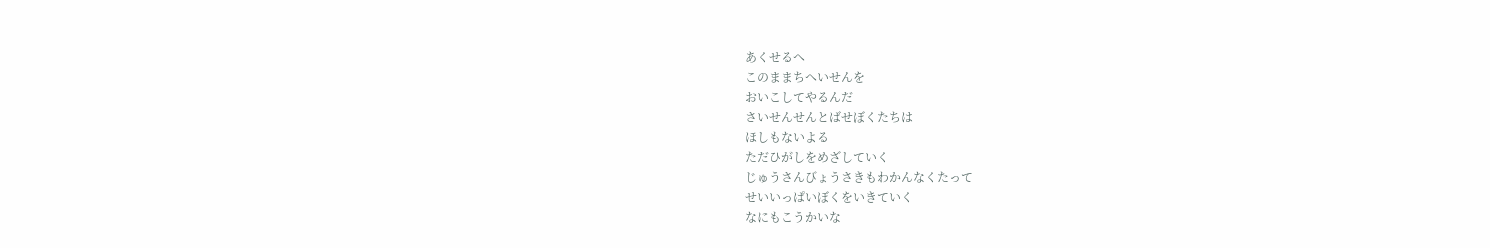あくせるへ
このままちへいせんを
おいこしてやるんだ
さいせんせんとばせぼくたちは
ほしもないよる
ただひがしをめざしていく
じゅうさんびょうさきもわかんなくたって
せいいっぱいぼくをいきていく
なにもこうかいな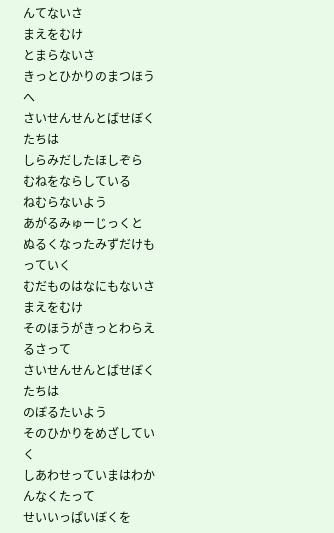んてないさ
まえをむけ
とまらないさ
きっとひかりのまつほうへ
さいせんせんとばせぼくたちは
しらみだしたほしぞら
むねをならしている
ねむらないよう
あがるみゅーじっくと
ぬるくなったみずだけもっていく
むだものはなにもないさ
まえをむけ
そのほうがきっとわらえるさって
さいせんせんとばせぼくたちは
のぼるたいよう
そのひかりをめざしていく
しあわせっていまはわかんなくたって
せいいっぱいぼくを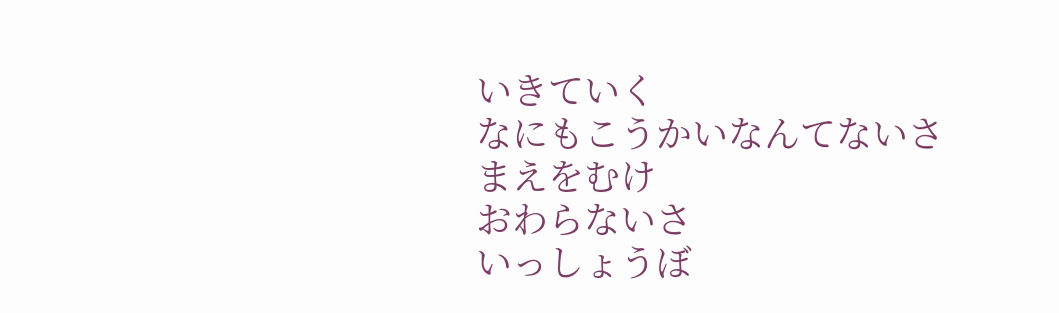いきていく
なにもこうかいなんてないさ
まえをむけ
おわらないさ
いっしょうぼ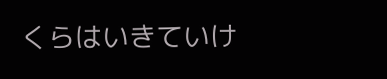くらはいきていけ